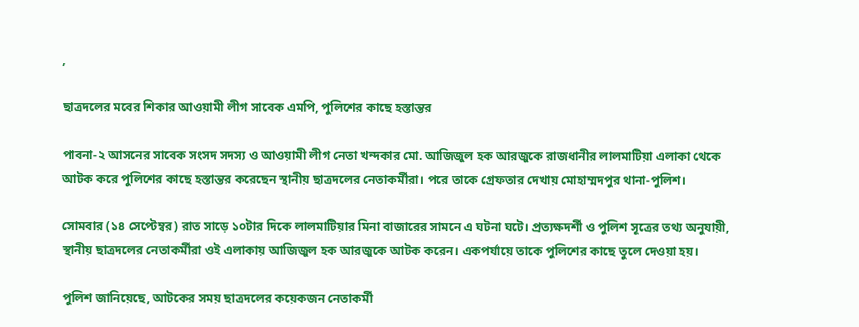,

ছাত্রদলের মবের শিকার আওয়ামী লীগ সাবেক এমপি, পুলিশের কাছে হস্তান্তর

পাবনা-২ আসনের সাবেক সংসদ সদস্য ও আওয়ামী লীগ নেতা খন্দকার মো. আজিজুল হক আরজুকে রাজধানীর লালমাটিয়া এলাকা থেকে আটক করে পুলিশের কাছে হস্তান্তর করেছেন স্থানীয় ছাত্রদলের নেতাকর্মীরা। পরে তাকে গ্রেফতার দেখায় মোহাম্মদপুর থানা-পুলিশ।

সোমবার (১৪ সেপ্টেম্বর) রাত সাড়ে ১০টার দিকে লালমাটিয়ার মিনা বাজারের সামনে এ ঘটনা ঘটে। প্রত্যক্ষদর্শী ও পুলিশ সূত্রের তথ্য অনুযায়ী, স্থানীয় ছাত্রদলের নেতাকর্মীরা ওই এলাকায় আজিজুল হক আরজুকে আটক করেন। একপর্যায়ে তাকে পুলিশের কাছে তুলে দেওয়া হয়।

পুলিশ জানিয়েছে, আটকের সময় ছাত্রদলের কয়েকজন নেতাকর্মী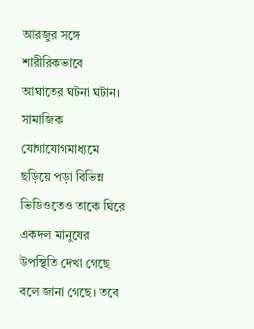আরজুর সঙ্গে শারীরিকভাবে আঘাতের ঘটনা ঘটান। সামাজিক যোগাযোগমাধ্যমে ছড়িয়ে পড়া বিভিন্ন ভিডিওতেও তাকে ঘিরে একদল মানুষের উপস্থিতি দেখা গেছে বলে জানা গেছে। তবে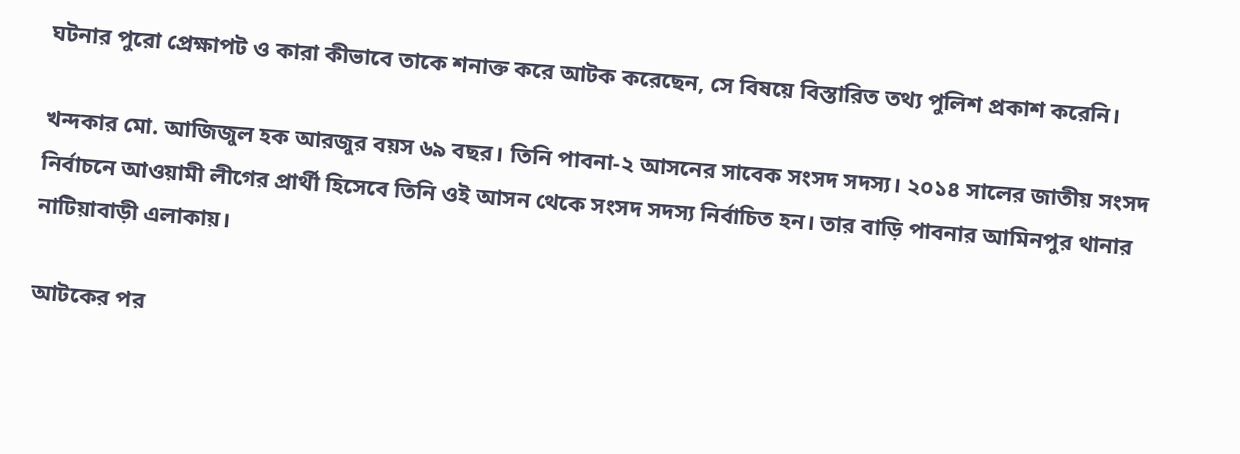ঘটনার পুরো প্রেক্ষাপট ও কারা কীভাবে তাকে শনাক্ত করে আটক করেছেন, সে বিষয়ে বিস্তারিত তথ্য পুলিশ প্রকাশ করেনি।

খন্দকার মো. আজিজুল হক আরজুর বয়স ৬৯ বছর। তিনি পাবনা-২ আসনের সাবেক সংসদ সদস্য। ২০১৪ সালের জাতীয় সংসদ নির্বাচনে আওয়ামী লীগের প্রার্থী হিসেবে তিনি ওই আসন থেকে সংসদ সদস্য নির্বাচিত হন। তার বাড়ি পাবনার আমিনপুর থানার নাটিয়াবাড়ী এলাকায়।

আটকের পর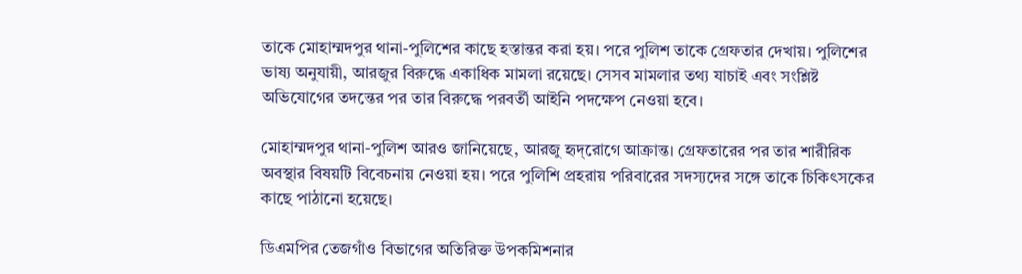তাকে মোহাম্মদপুর থানা-পুলিশের কাছে হস্তান্তর করা হয়। পরে পুলিশ তাকে গ্রেফতার দেখায়। পুলিশের ভাষ্য অনুযায়ী, আরজুর বিরুদ্ধে একাধিক মামলা রয়েছে। সেসব মামলার তথ্য যাচাই এবং সংশ্লিষ্ট অভিযোগের তদন্তের পর তার বিরুদ্ধে পরবর্তী আইনি পদক্ষেপ নেওয়া হবে।

মোহাম্মদপুর থানা-পুলিশ আরও জানিয়েছে, আরজু হৃদ্‌রোগে আক্রান্ত। গ্রেফতারের পর তার শারীরিক অবস্থার বিষয়টি বিবেচনায় নেওয়া হয়। পরে পুলিশি প্রহরায় পরিবারের সদস্যদের সঙ্গে তাকে চিকিৎসকের কাছে পাঠানো হয়েছে।

ডিএমপির তেজগাঁও বিভাগের অতিরিক্ত উপকমিশনার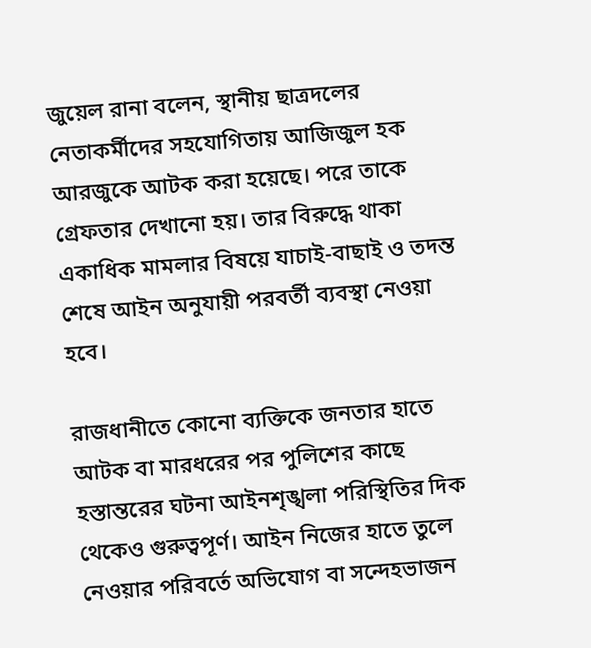জুয়েল রানা বলেন, স্থানীয় ছাত্রদলের নেতাকর্মীদের সহযোগিতায় আজিজুল হক আরজুকে আটক করা হয়েছে। পরে তাকে গ্রেফতার দেখানো হয়। তার বিরুদ্ধে থাকা একাধিক মামলার বিষয়ে যাচাই-বাছাই ও তদন্ত শেষে আইন অনুযায়ী পরবর্তী ব্যবস্থা নেওয়া হবে।

রাজধানীতে কোনো ব্যক্তিকে জনতার হাতে আটক বা মারধরের পর পুলিশের কাছে হস্তান্তরের ঘটনা আইনশৃঙ্খলা পরিস্থিতির দিক থেকেও গুরুত্বপূর্ণ। আইন নিজের হাতে তুলে নেওয়ার পরিবর্তে অভিযোগ বা সন্দেহভাজন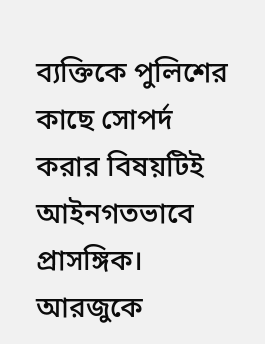ব্যক্তিকে পুলিশের কাছে সোপর্দ করার বিষয়টিই আইনগতভাবে প্রাসঙ্গিক। আরজুকে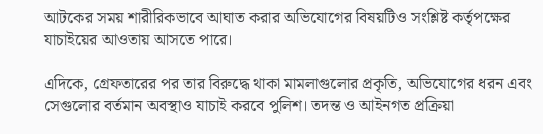আটকের সময় শারীরিকভাবে আঘাত করার অভিযোগের বিষয়টিও সংশ্লিষ্ট কর্তৃপক্ষের যাচাইয়ের আওতায় আসতে পারে।

এদিকে, গ্রেফতারের পর তার বিরুদ্ধে থাকা মামলাগুলোর প্রকৃতি, অভিযোগের ধরন এবং সেগুলোর বর্তমান অবস্থাও যাচাই করবে পুলিশ। তদন্ত ও আইনগত প্রক্রিয়া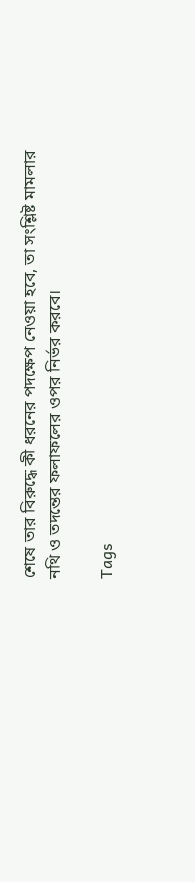শেষে তার বিরুদ্ধে কী ধরনের পদক্ষেপ নেওয়া হবে, তা সংশ্লিষ্ট মামলার নথি ও তদন্তের ফলাফলের ওপর নির্ভর করবে।

Tags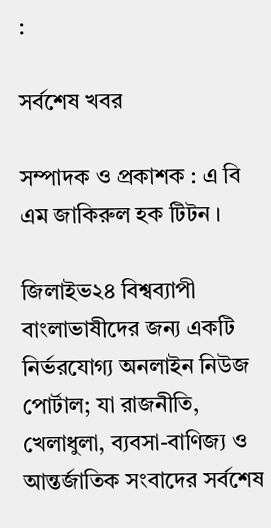:

সর্বশেষ খবর

সম্পাদক ও প্রকাশক : এ বি এম জাকিরুল হক টিটন ।

জিলাইভ২৪ বিশ্বব্যাপী বাংলাভাষীদের জন্য একটি নির্ভরযোগ্য অনলাইন নিউজ পোর্টাল; যা রাজনীতি, খেলাধুলা, ব্যবসা-বাণিজ্য ও আন্তর্জাতিক সংবাদের সর্বশেষ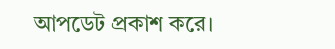আপডেট প্রকাশ করে।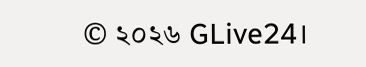© ২০২৬ GLive24।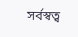সর্বস্বত্ব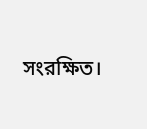সংরক্ষিত।